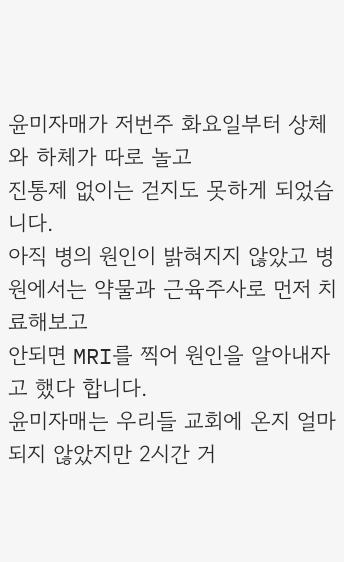윤미자매가 저번주 화요일부터 상체와 하체가 따로 놀고
진통제 없이는 걷지도 못하게 되었습니다.
아직 병의 원인이 밝혀지지 않았고 병원에서는 약물과 근육주사로 먼저 치료해보고
안되면 MRI를 찍어 원인을 알아내자고 했다 합니다.
윤미자매는 우리들 교회에 온지 얼마 되지 않았지만 2시간 거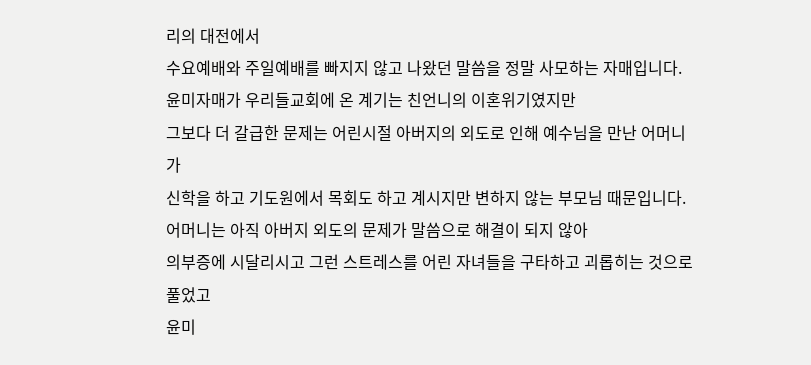리의 대전에서
수요예배와 주일예배를 빠지지 않고 나왔던 말씀을 정말 사모하는 자매입니다.
윤미자매가 우리들교회에 온 계기는 친언니의 이혼위기였지만
그보다 더 갈급한 문제는 어린시절 아버지의 외도로 인해 예수님을 만난 어머니가
신학을 하고 기도원에서 목회도 하고 계시지만 변하지 않는 부모님 때문입니다.
어머니는 아직 아버지 외도의 문제가 말씀으로 해결이 되지 않아
의부증에 시달리시고 그런 스트레스를 어린 자녀들을 구타하고 괴롭히는 것으로 풀었고
윤미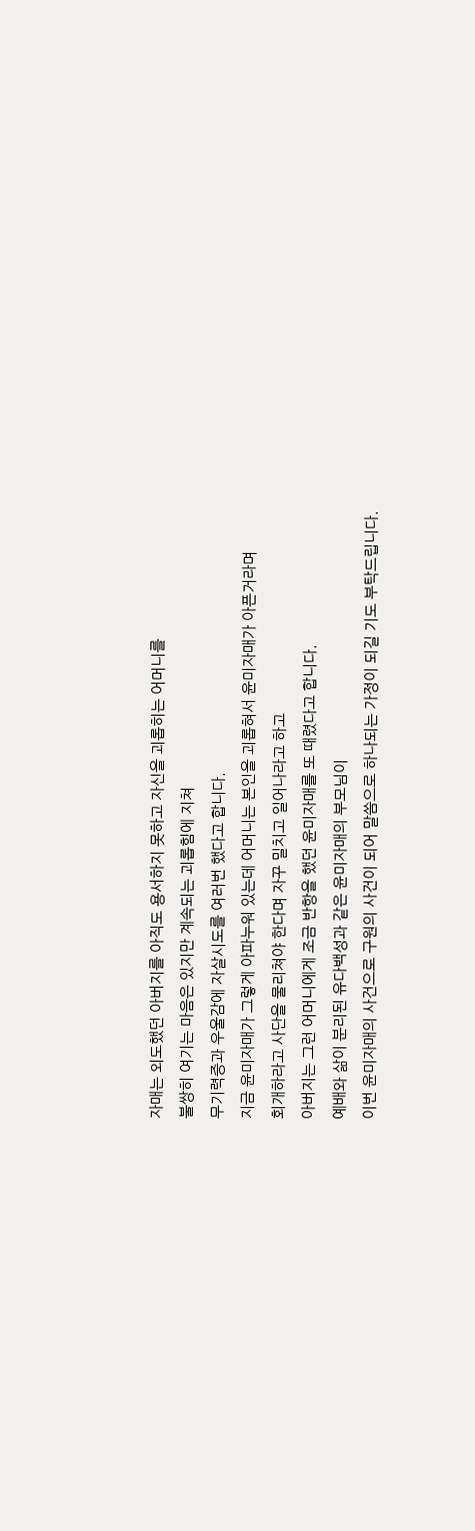자매는 외도했던 아버지를 아직도 용서하지 못하고 자신을 괴롭히는 어머니를
불쌍히 여기는 마음은 있지만 계속되는 괴롭힘에 지쳐
무기력증과 우울감에 자살시도를 여러번 했다고 합니다.
지금 윤미자매가 그렇게 아파누워 있는데 어머니는 본인을 괴롭혀서 윤미자매가 아픈거라며
회개하라고 사단을 물리쳐야 한다며 자꾸 밀치고 일어나라고 하고
아버지는 그런 어머니에게 조금 반항을 했던 윤미자매를 또 때렸다고 합니다.
예배와 삶이 분리된 유다백성과 같은 윤미자매의 부모님이
이번 윤미자매의 사건으로 구원의 사건이 되어 말씀으로 하나되는 가정이 되길 기도 부탁드립니다.